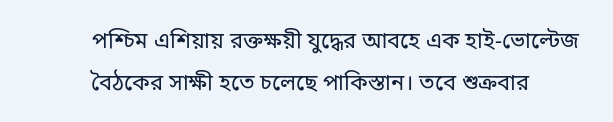পশ্চিম এশিয়ায় রক্তক্ষয়ী যুদ্ধের আবহে এক হাই-ভোল্টেজ বৈঠকের সাক্ষী হতে চলেছে পাকিস্তান। তবে শুক্রবার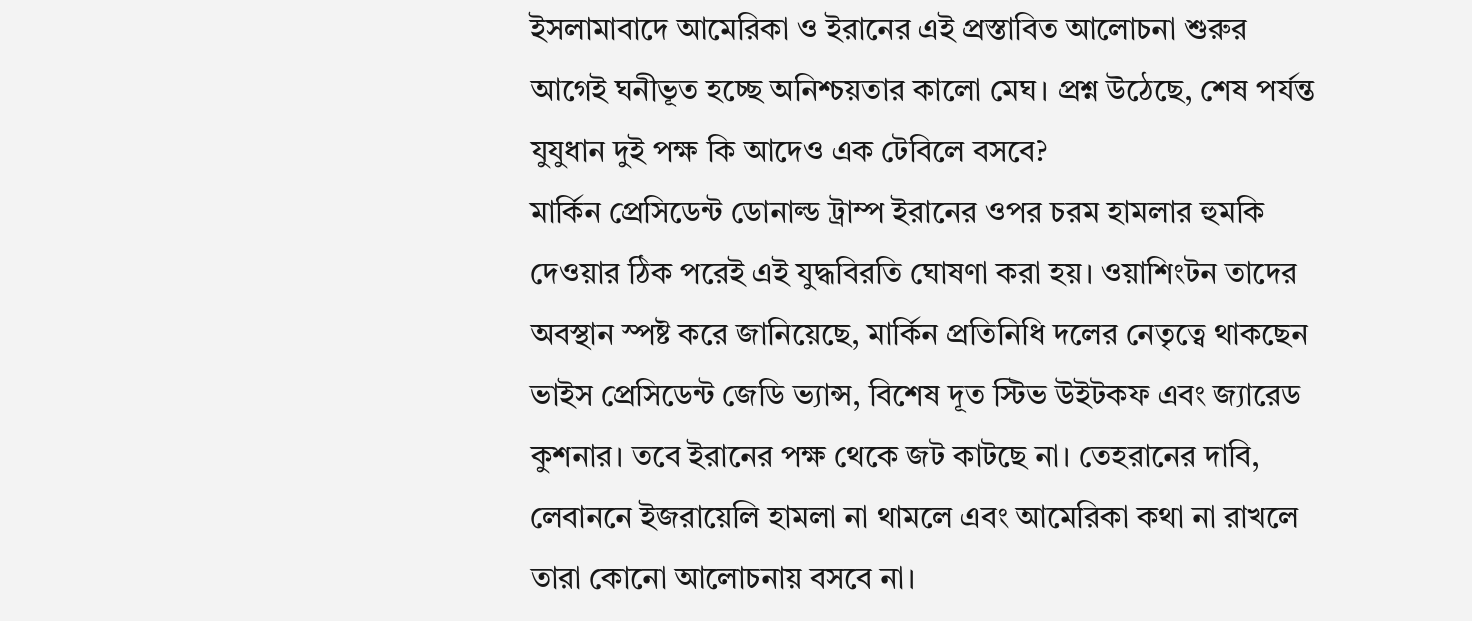ইসলামাবাদে আমেরিকা ও ইরানের এই প্রস্তাবিত আলোচনা শুরুর আগেই ঘনীভূত হচ্ছে অনিশ্চয়তার কালো মেঘ। প্রশ্ন উঠেছে, শেষ পর্যন্ত যুযুধান দুই পক্ষ কি আদেও এক টেবিলে বসবে?
মার্কিন প্রেসিডেন্ট ডোনাল্ড ট্রাম্প ইরানের ওপর চরম হামলার হুমকি দেওয়ার ঠিক পরেই এই যুদ্ধবিরতি ঘোষণা করা হয়। ওয়াশিংটন তাদের অবস্থান স্পষ্ট করে জানিয়েছে, মার্কিন প্রতিনিধি দলের নেতৃত্বে থাকছেন ভাইস প্রেসিডেন্ট জেডি ভ্যান্স, বিশেষ দূত স্টিভ উইটকফ এবং জ্যারেড কুশনার। তবে ইরানের পক্ষ থেকে জট কাটছে না। তেহরানের দাবি, লেবাননে ইজরায়েলি হামলা না থামলে এবং আমেরিকা কথা না রাখলে তারা কোনো আলোচনায় বসবে না।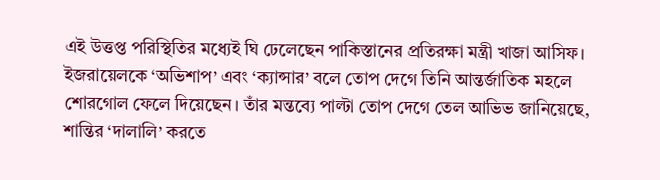এই উত্তপ্ত পরিস্থিতির মধ্যেই ঘি ঢেলেছেন পাকিস্তানের প্রতিরক্ষা মন্ত্রী খাজা আসিফ। ইজরায়েলকে ‘অভিশাপ’ এবং ‘ক্যান্সার’ বলে তোপ দেগে তিনি আন্তর্জাতিক মহলে শোরগোল ফেলে দিয়েছেন। তাঁর মন্তব্যে পাল্টা তোপ দেগে তেল আভিভ জানিয়েছে, শান্তির ‘দালালি’ করতে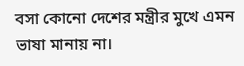বসা কোনো দেশের মন্ত্রীর মুখে এমন ভাষা মানায় না।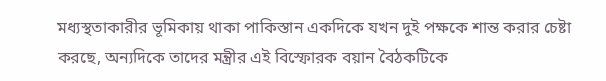মধ্যস্থতাকারীর ভূমিকায় থাকা পাকিস্তান একদিকে যখন দুই পক্ষকে শান্ত করার চেষ্টা করছে, অন্যদিকে তাদের মন্ত্রীর এই বিস্ফোরক বয়ান বৈঠকটিকে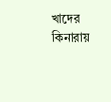খাদের কিনারায়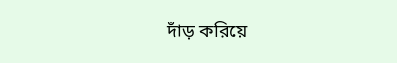দাঁড় করিয়ে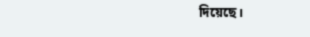দিয়েছে।